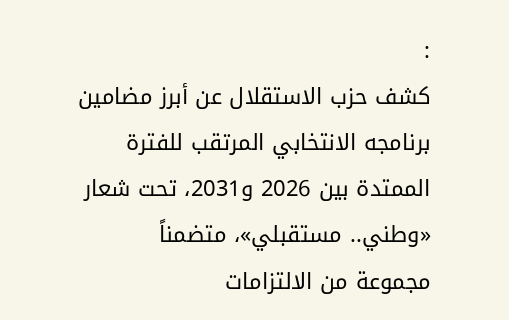:
كشف حزب الاستقلال عن أبرز مضامين برنامجه الانتخابي المرتقب للفترة الممتدة بين 2026 و2031، تحت شعار «وطني.. مستقبلي»، متضمناً مجموعة من الالتزامات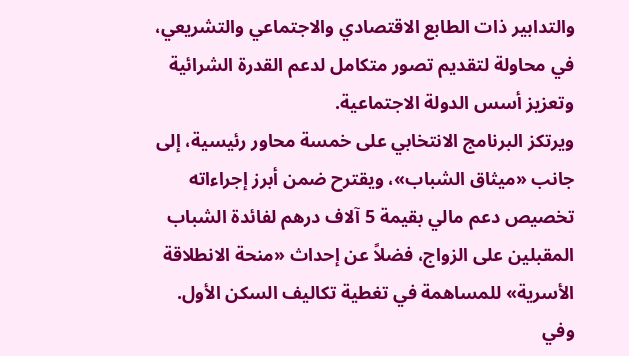والتدابير ذات الطابع الاقتصادي والاجتماعي والتشريعي، في محاولة لتقديم تصور متكامل لدعم القدرة الشرائية وتعزيز أسس الدولة الاجتماعية.
ويرتكز البرنامج الانتخابي على خمسة محاور رئيسية، إلى جانب «ميثاق الشباب»، ويقترح ضمن أبرز إجراءاته تخصيص دعم مالي بقيمة 5 آلاف درهم لفائدة الشباب المقبلين على الزواج، فضلاً عن إحداث «منحة الانطلاقة الأسرية» للمساهمة في تغطية تكاليف السكن الأول.
وفي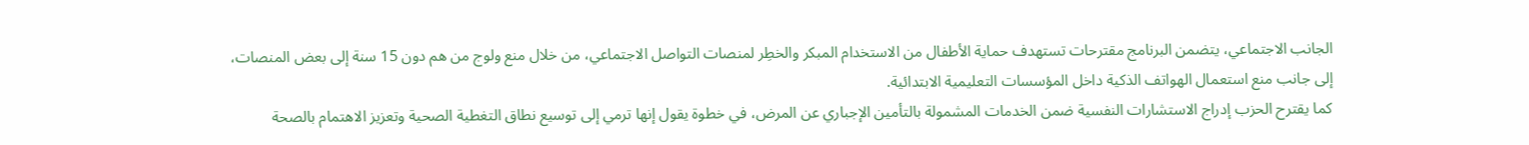الجانب الاجتماعي، يتضمن البرنامج مقترحات تستهدف حماية الأطفال من الاستخدام المبكر والخطِر لمنصات التواصل الاجتماعي، من خلال منع ولوج من هم دون 15 سنة إلى بعض المنصات، إلى جانب منع استعمال الهواتف الذكية داخل المؤسسات التعليمية الابتدائية.
كما يقترح الحزب إدراج الاستشارات النفسية ضمن الخدمات المشمولة بالتأمين الإجباري عن المرض، في خطوة يقول إنها ترمي إلى توسيع نطاق التغطية الصحية وتعزيز الاهتمام بالصحة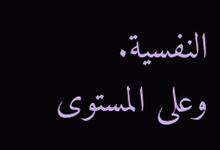النفسية.
وعلى المستوى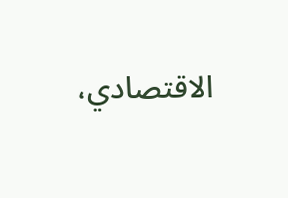الاقتصادي،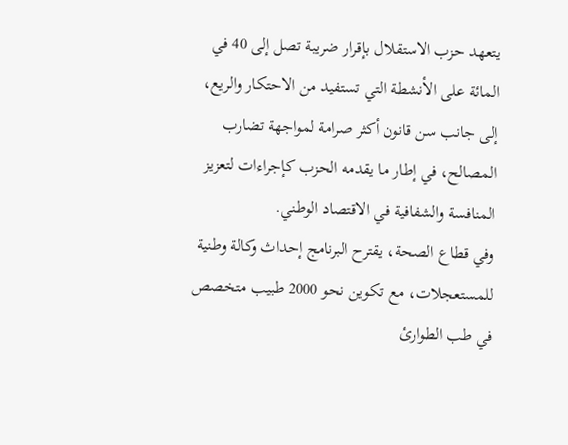يتعهد حزب الاستقلال بإقرار ضريبة تصل إلى 40 في المائة على الأنشطة التي تستفيد من الاحتكار والريع، إلى جانب سن قانون أكثر صرامة لمواجهة تضارب المصالح، في إطار ما يقدمه الحزب كإجراءات لتعزيز المنافسة والشفافية في الاقتصاد الوطني.
وفي قطاع الصحة، يقترح البرنامج إحداث وكالة وطنية للمستعجلات، مع تكوين نحو 2000 طبيب متخصص في طب الطوارئ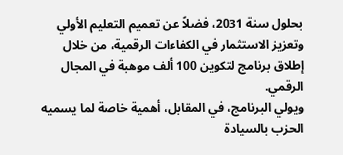بحلول سنة 2031، فضلاً عن تعميم التعليم الأولي وتعزيز الاستثمار في الكفاءات الرقمية، من خلال إطلاق برنامج لتكوين 100 ألف موهبة في المجال الرقمي.
ويولي البرنامج، في المقابل، أهمية خاصة لما يسميه الحزب بالسيادة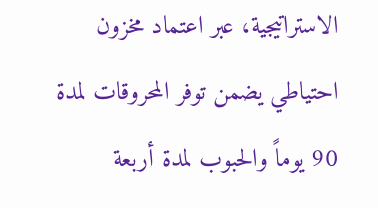الاستراتيجية، عبر اعتماد مخزون احتياطي يضمن توفر المحروقات لمدة 90 يوماً والحبوب لمدة أربعة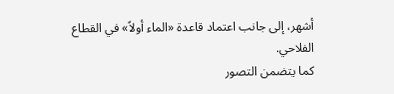أشهر، إلى جانب اعتماد قاعدة «الماء أولاً» في القطاع الفلاحي.
كما يتضمن التصور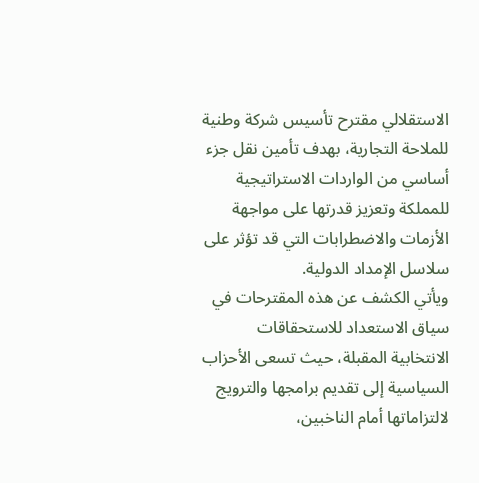الاستقلالي مقترح تأسيس شركة وطنية للملاحة التجارية، بهدف تأمين نقل جزء أساسي من الواردات الاستراتيجية للمملكة وتعزيز قدرتها على مواجهة الأزمات والاضطرابات التي قد تؤثر على سلاسل الإمداد الدولية.
ويأتي الكشف عن هذه المقترحات في سياق الاستعداد للاستحقاقات الانتخابية المقبلة، حيث تسعى الأحزاب السياسية إلى تقديم برامجها والترويج لالتزاماتها أمام الناخبين،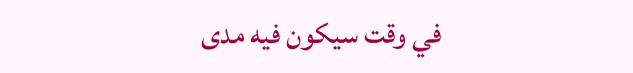في وقت سيكون فيه مدى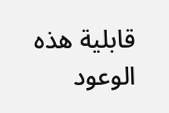قابلية هذه الوعود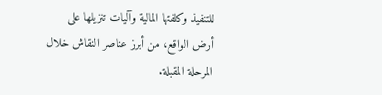للتنفيذ وكلفتها المالية وآليات تنزيلها على أرض الواقع، من أبرز عناصر النقاش خلال المرحلة المقبلة.